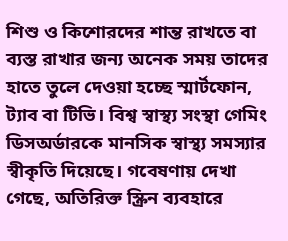শিশু ও কিশোরদের শান্ত রাখতে বা ব্যস্ত রাখার জন্য অনেক সময় তাদের হাতে তুলে দেওয়া হচ্ছে স্মার্টফোন, ট্যাব বা টিভি। বিশ্ব স্বাস্থ্য সংস্থা গেমিং ডিসঅর্ডারকে মানসিক স্বাস্থ্য সমস্যার স্বীকৃতি দিয়েছে। গবেষণায় দেখা গেছে, অতিরিক্ত স্ক্রিন ব্যবহারে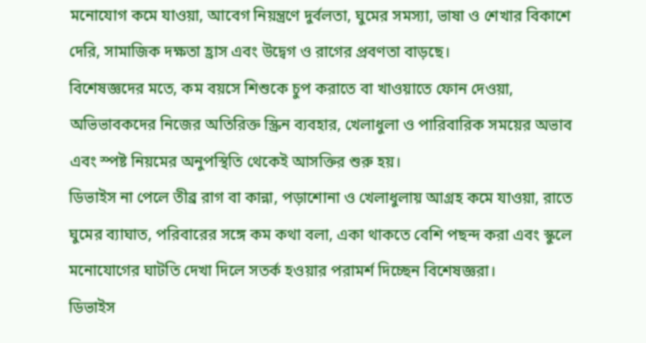মনোযোগ কমে যাওয়া, আবেগ নিয়ন্ত্রণে দুর্বলতা, ঘুমের সমস্যা, ভাষা ও শেখার বিকাশে দেরি, সামাজিক দক্ষতা হ্রাস এবং উদ্বেগ ও রাগের প্রবণতা বাড়ছে।
বিশেষজ্ঞদের মতে, কম বয়সে শিশুকে চুপ করাতে বা খাওয়াতে ফোন দেওয়া, অভিভাবকদের নিজের অতিরিক্ত স্ক্রিন ব্যবহার, খেলাধুলা ও পারিবারিক সময়ের অভাব এবং স্পষ্ট নিয়মের অনুপস্থিতি থেকেই আসক্তির শুরু হয়।
ডিভাইস না পেলে তীব্র রাগ বা কান্না, পড়াশোনা ও খেলাধুলায় আগ্রহ কমে যাওয়া, রাতে ঘুমের ব্যাঘাত, পরিবারের সঙ্গে কম কথা বলা, একা থাকতে বেশি পছন্দ করা এবং স্কুলে মনোযোগের ঘাটতি দেখা দিলে সতর্ক হওয়ার পরামর্শ দিচ্ছেন বিশেষজ্ঞরা।
ডিভাইস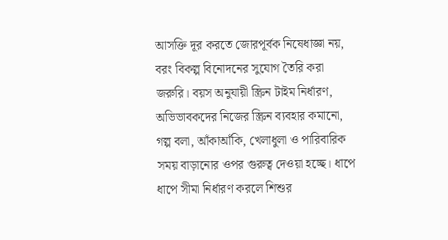আসক্তি দূর করতে জোরপূর্বক নিষেধাজ্ঞা নয়, বরং বিকল্প বিনোদনের সুযোগ তৈরি করা জরুরি। বয়স অনুযায়ী স্ক্রিন টাইম নির্ধারণ, অভিভাবকদের নিজের স্ক্রিন ব্যবহার কমানো, গল্প বলা, আঁকাআঁকি, খেলাধুলা ও পারিবারিক সময় বাড়ানোর ওপর গুরুত্ব দেওয়া হচ্ছে। ধাপে ধাপে সীমা নির্ধারণ করলে শিশুর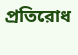প্রতিরোধ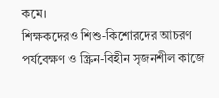কমে।
শিক্ষকদেরও শিশু-কিশোরদের আচরণ পর্যবেক্ষণ ও স্ক্রিন-বিহীন সৃজনশীল কাজে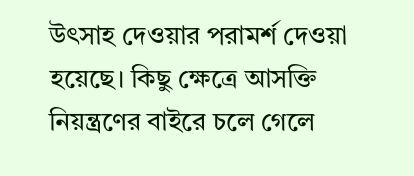উৎসাহ দেওয়ার পরামর্শ দেওয়া হয়েছে। কিছু ক্ষেত্রে আসক্তি নিয়ন্ত্রণের বাইরে চলে গেলে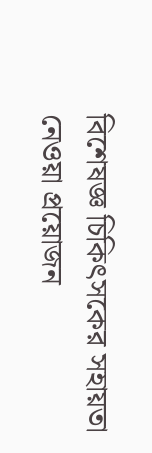বিশেষজ্ঞ চিকিৎসকের সহায়তা নেওয়া প্রয়োজন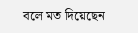বলে মত দিয়েছেন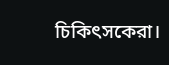চিকিৎসকেরা।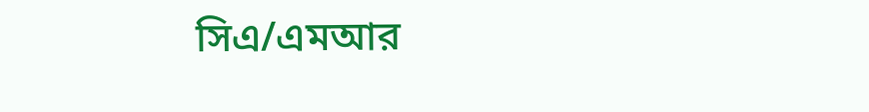সিএ/এমআর